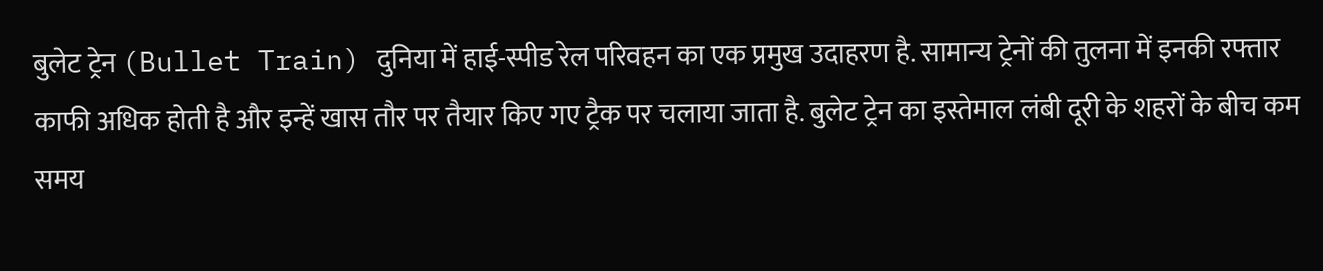बुलेट ट्रेन (Bullet Train) दुनिया में हाई-स्पीड रेल परिवहन का एक प्रमुख उदाहरण है. सामान्य ट्रेनों की तुलना में इनकी रफ्तार काफी अधिक होती है और इन्हें खास तौर पर तैयार किए गए ट्रैक पर चलाया जाता है. बुलेट ट्रेन का इस्तेमाल लंबी दूरी के शहरों के बीच कम समय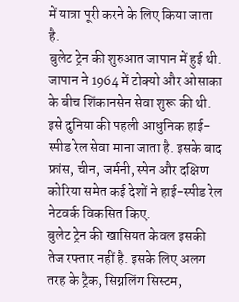में यात्रा पूरी करने के लिए किया जाता है.
बुलेट ट्रेन की शुरुआत जापान में हुई थी. जापान ने 1964 में टोक्यो और ओसाका के बीच शिंकानसेन सेवा शुरू की थी. इसे दुनिया की पहली आधुनिक हाई-स्पीड रेल सेवा माना जाता है. इसके बाद फ्रांस, चीन, जर्मनी, स्पेन और दक्षिण कोरिया समेत कई देशों ने हाई-स्पीड रेल नेटवर्क विकसित किए.
बुलेट ट्रेन की खासियत केवल इसकी तेज रफ्तार नहीं है. इसके लिए अलग तरह के ट्रैक, सिग्नलिंग सिस्टम,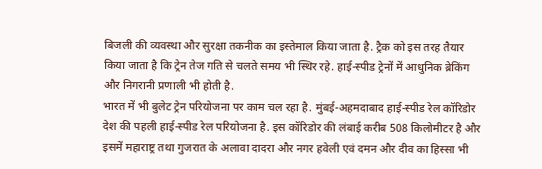बिजली की व्यवस्था और सुरक्षा तकनीक का इस्तेमाल किया जाता है. ट्रैक को इस तरह तैयार किया जाता है कि ट्रेन तेज गति से चलते समय भी स्थिर रहे. हाई-स्पीड ट्रेनों में आधुनिक ब्रेकिंग और निगरानी प्रणाली भी होती है.
भारत में भी बुलेट ट्रेन परियोजना पर काम चल रहा है. मुंबई-अहमदाबाद हाई-स्पीड रेल कॉरिडोर देश की पहली हाई-स्पीड रेल परियोजना है. इस कॉरिडोर की लंबाई करीब 508 किलोमीटर है और इसमें महाराष्ट्र तथा गुजरात के अलावा दादरा और नगर हवेली एवं दमन और दीव का हिस्सा भी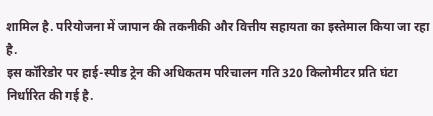शामिल है. परियोजना में जापान की तकनीकी और वित्तीय सहायता का इस्तेमाल किया जा रहा है.
इस कॉरिडोर पर हाई-स्पीड ट्रेन की अधिकतम परिचालन गति 320 किलोमीटर प्रति घंटा निर्धारित की गई है.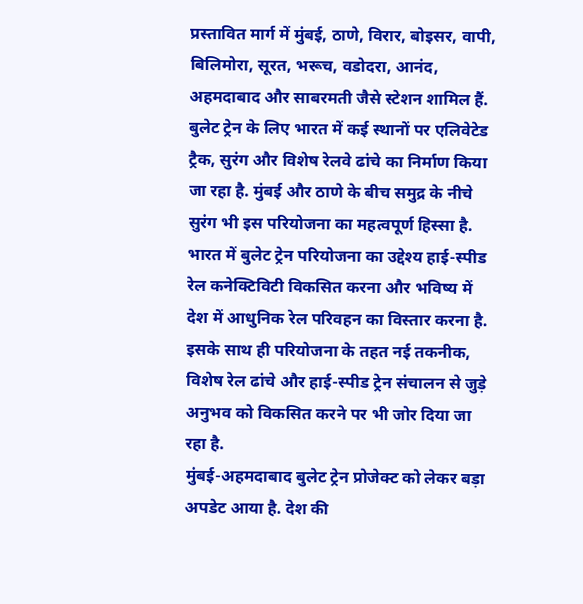प्रस्तावित मार्ग में मुंबई, ठाणे, विरार, बोइसर, वापी, बिलिमोरा, सूरत, भरूच, वडोदरा, आनंद, अहमदाबाद और साबरमती जैसे स्टेशन शामिल हैं.
बुलेट ट्रेन के लिए भारत में कई स्थानों पर एलिवेटेड ट्रैक, सुरंग और विशेष रेलवे ढांचे का निर्माण किया जा रहा है. मुंबई और ठाणे के बीच समुद्र के नीचे सुरंग भी इस परियोजना का महत्वपूर्ण हिस्सा है.
भारत में बुलेट ट्रेन परियोजना का उद्देश्य हाई-स्पीड रेल कनेक्टिविटी विकसित करना और भविष्य में देश में आधुनिक रेल परिवहन का विस्तार करना है. इसके साथ ही परियोजना के तहत नई तकनीक, विशेष रेल ढांचे और हाई-स्पीड ट्रेन संचालन से जुड़े अनुभव को विकसित करने पर भी जोर दिया जा रहा है.
मुंबई-अहमदाबाद बुलेट ट्रेन प्रोजेक्ट को लेकर बड़ा अपडेट आया है. देश की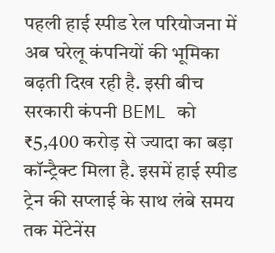पहली हाई स्पीड रेल परियोजना में अब घरेलू कंपनियों की भूमिका बढ़ती दिख रही है. इसी बीच सरकारी कंपनी BEML को ₹5,400 करोड़ से ज्यादा का बड़ा कॉन्ट्रैक्ट मिला है. इसमें हाई स्पीड ट्रेन की सप्लाई के साथ लंबे समय तक मेंटेनेंस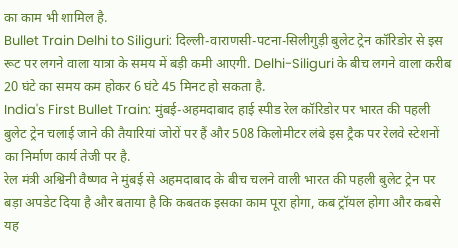का काम भी शामिल है.
Bullet Train Delhi to Siliguri: दिल्ली-वाराणसी-पटना-सिलीगुड़ी बुलेट ट्रेन कॉरिडोर से इस रूट पर लगने वाला यात्रा के समय में बड़ी कमी आएगी. Delhi-Siliguri के बीच लगने वाला करीब 20 घंटे का समय कम होकर 6 घंटे 45 मिनट हो सकता है.
India's First Bullet Train: मुंबई-अहमदाबाद हाई स्पीड रेल कॉरिडोर पर भारत की पहली बुलेट ट्रेन चलाई जाने की तैयारियां जोरों पर हैं और 508 किलोमीटर लंबे इस ट्रैक पर रेलवे स्टेशनों का निर्माण कार्य तेजी पर है.
रेल मंत्री अश्विनी वैष्णव ने मुंबई से अहमदाबाद के बीच चलने वाली भारत की पहली बुलेट ट्रेन पर बड़ा अपडेट दिया है और बताया है कि कबतक इसका काम पूरा होगा, कब ट्रॉयल होगा और कबसे यह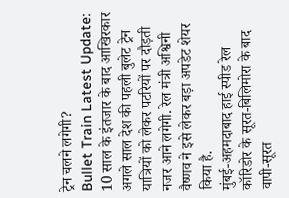ट्रेन चलने लगेगी?
Bullet Train Latest Update: 10 साल के इंतजार के बाद आखिरकार अगले साल देश की पहली बुलेट ट्रेन यात्रियों को लेकर पटरियों पर दौड़ती नजर आने लगेगी. रेल मंत्री अश्विनी वैष्णव ने इसे लेकर बड़ा अपडेट शेयर किया है.
मुंबई-अहमदाबाद हाई स्पीड रेल कॉरिडोर के सूरत-बिलिमोरा के बाद वापी-सूरत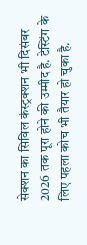सेक्शन का सिविल कंस्ट्रक्शन भी दिसंबर 2026 तक पूरा होने की उम्मीद है. टेस्टिंग के लिए पहला कोच भी तैयार हो चुका है.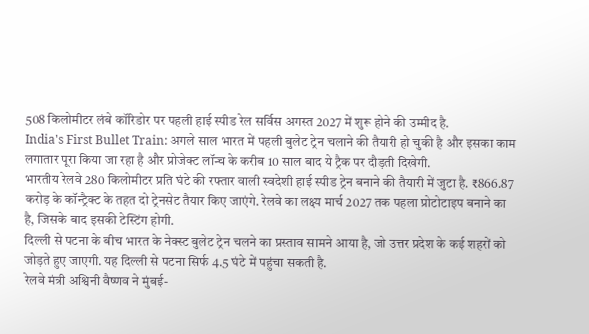508 किलोमीटर लंबे कॉरिडोर पर पहली हाई स्पीड रेल सर्विस अगस्त 2027 में शुरू होने की उम्मीद है.
India's First Bullet Train: अगले साल भारत में पहली बुलेट ट्रेन चलाने की तैयारी हो चुकी है और इसका काम लगातार पूरा किया जा रहा है और प्रोजेक्ट लॉन्च के करीब 10 साल बाद ये ट्रैक पर दौड़ती दिखेगी.
भारतीय रेलवे 280 किलोमीटर प्रति घंटे की रफ्तार वाली स्वदेशी हाई स्पीड ट्रेन बनाने की तैयारी में जुटा है. ₹866.87 करोड़ के कॉन्ट्रैक्ट के तहत दो ट्रेनसेट तैयार किए जाएंगे. रेलवे का लक्ष्य मार्च 2027 तक पहला प्रोटोटाइप बनाने का है, जिसके बाद इसकी टेस्टिंग होगी.
दिल्ली से पटना के बीच भारत के नेक्स्ट बुलेट ट्रेन चलने का प्रस्ताव सामने आया है, जो उत्तर प्रदेश के कई शहरों को जोड़ते हुए जाएगी. यह दिल्ली से पटना सिर्फ 4.5 घंटे में पहुंचा सकती है.
रेलवे मंत्री अश्विनी वैष्णव ने मुंबई-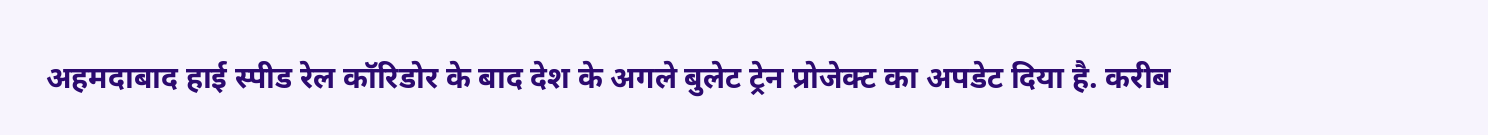अहमदाबाद हाई स्पीड रेल कॉरिडोर के बाद देश के अगले बुलेट ट्रेन प्रोजेक्ट का अपडेट दिया है. करीब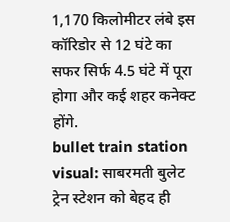1,170 किलोमीटर लंबे इस कॉरिडोर से 12 घंटे का सफर सिर्फ 4.5 घंटे में पूरा होगा और कई शहर कनेक्ट होंगे.
bullet train station visual: साबरमती बुलेट ट्रेन स्टेशन को बेहद ही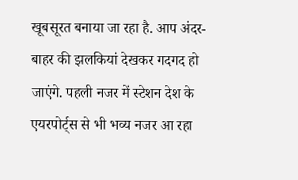खूबसूरत बनाया जा रहा है. आप अंदर-बाहर की झलकियां देखकर गदगद हो जाएंगे. पहली नजर में स्टेशन देश के एयरपोर्ट्स से भी भव्य नजर आ रहा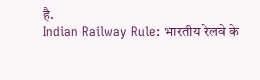है.
Indian Railway Rule: भारतीय रेलवे के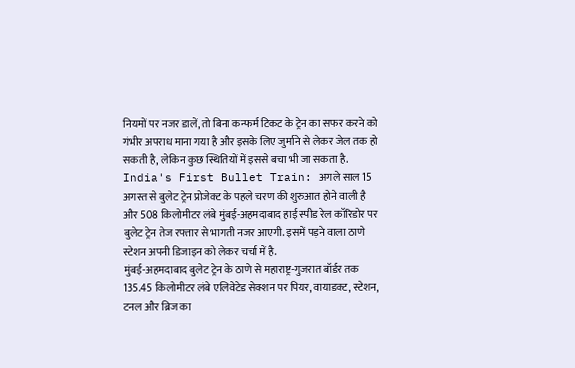नियमों पर नजर डालें, तो बिना कन्फर्म टिकट के ट्रेन का सफर करने को गंभीर अपराध माना गया है और इसके लिए जुर्माने से लेकर जेल तक हो सकती है, लेकिन कुछ स्थितियों में इससे बचा भी जा सकता है.
India's First Bullet Train: अगले साल 15 अगस्त से बुलेट ट्रेन प्रोजेक्ट के पहले चरण की शुरुआत होने वाली है और 508 किलोमीटर लंबे मुंबई-अहमदाबाद हाई स्पीड रेल कॉरिडोर पर बुलेट ट्रेन तेज रफ्तार से भागती नजर आएगी. इसमें पड़ने वाला ठाणे स्टेशन अपनी डिजाइन को लेकर चर्चा में है.
मुंबई-अहमदाबाद बुलेट ट्रेन के ठाणे से महाराष्ट्र-गुजरात बॉर्डर तक 135.45 किलोमीटर लंबे एलिवेटेड सेक्शन पर पियर, वायाडक्ट, स्टेशन, टनल और ब्रिज का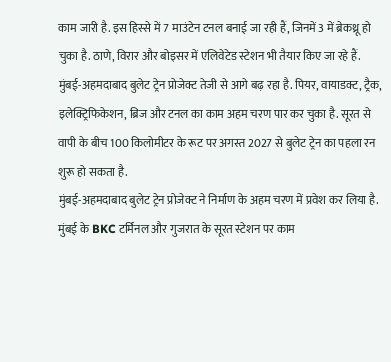काम जारी है. इस हिस्से में 7 माउंटेन टनल बनाई जा रही हैं, जिनमें 3 में ब्रेकथ्रू हो चुका है. ठाणे, विरार और बोइसर में एलिवेटेड स्टेशन भी तैयार किए जा रहे हैं.
मुंबई-अहमदाबाद बुलेट ट्रेन प्रोजेक्ट तेजी से आगे बढ़ रहा है. पियर, वायाडक्ट, ट्रैक, इलेक्ट्रिफिकेशन, ब्रिज और टनल का काम अहम चरण पार कर चुका है. सूरत से वापी के बीच 100 किलोमीटर के रूट पर अगस्त 2027 से बुलेट ट्रेन का पहला रन शुरू हो सकता है.
मुंबई-अहमदाबाद बुलेट ट्रेन प्रोजेक्ट ने निर्माण के अहम चरण में प्रवेश कर लिया है. मुंबई के BKC टर्मिनल और गुजरात के सूरत स्टेशन पर काम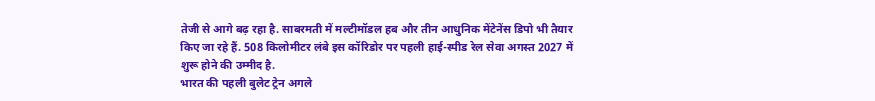तेजी से आगे बढ़ रहा है. साबरमती में मल्टीमॉडल हब और तीन आधुनिक मेंटेनेंस डिपो भी तैयार किए जा रहे हैं. 508 किलोमीटर लंबे इस कॉरिडोर पर पहली हाई-स्पीड रेल सेवा अगस्त 2027 में शुरू होने की उम्मीद है.
भारत की पहली बुलेट ट्रेन अगले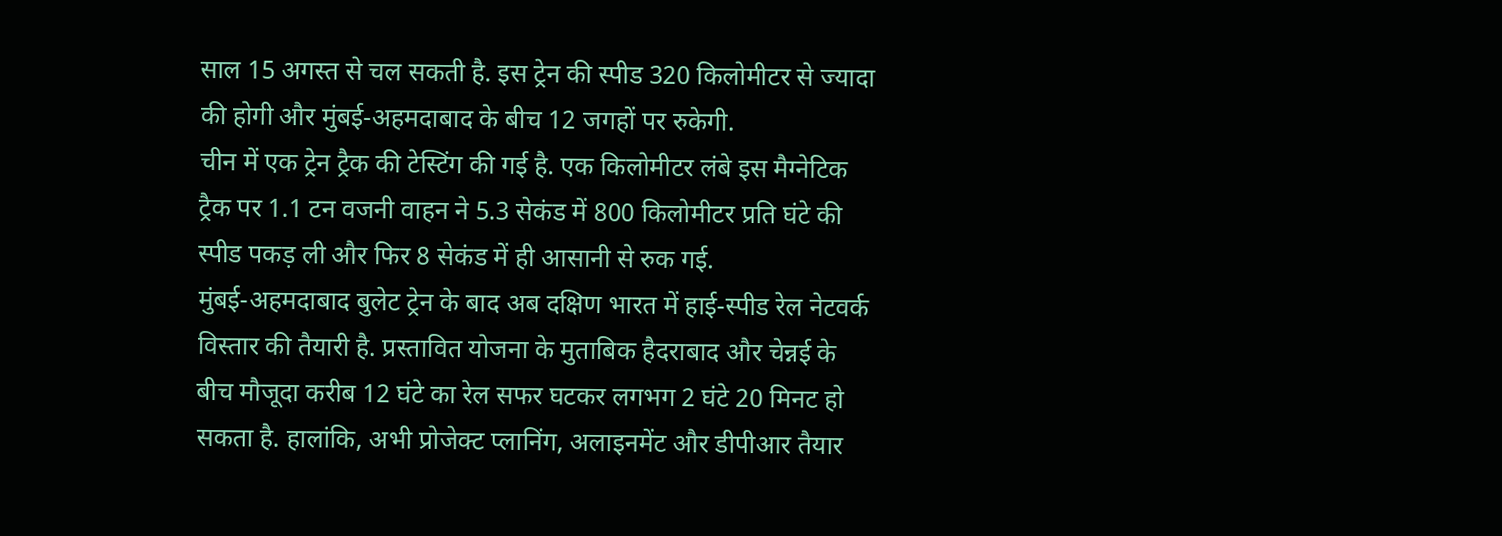साल 15 अगस्त से चल सकती है. इस ट्रेन की स्पीड 320 किलोमीटर से ज्यादा की होगी और मुंबई-अहमदाबाद के बीच 12 जगहों पर रुकेगी.
चीन में एक ट्रेन ट्रैक की टेस्टिंग की गई है. एक किलोमीटर लंबे इस मैग्नेटिक ट्रैक पर 1.1 टन वजनी वाहन ने 5.3 सेकंड में 800 किलोमीटर प्रति घंटे की स्पीड पकड़ ली और फिर 8 सेकंड में ही आसानी से रुक गई.
मुंबई-अहमदाबाद बुलेट ट्रेन के बाद अब दक्षिण भारत में हाई-स्पीड रेल नेटवर्क विस्तार की तैयारी है. प्रस्तावित योजना के मुताबिक हैदराबाद और चेन्नई के बीच मौजूदा करीब 12 घंटे का रेल सफर घटकर लगभग 2 घंटे 20 मिनट हो सकता है. हालांकि, अभी प्रोजेक्ट प्लानिंग, अलाइनमेंट और डीपीआर तैयार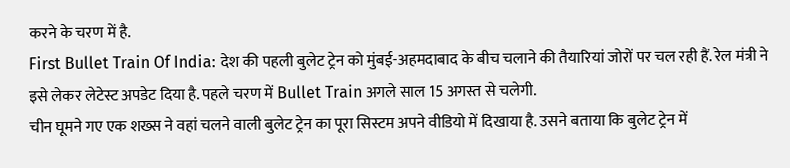करने के चरण में है.
First Bullet Train Of India: देश की पहली बुलेट ट्रेन को मुंबई-अहमदाबाद के बीच चलाने की तैयारियां जोरों पर चल रही हैं. रेल मंत्री ने इसे लेकर लेटेस्ट अपडेट दिया है. पहले चरण में Bullet Train अगले साल 15 अगस्त से चलेगी.
चीन घूमने गए एक शख्स ने वहां चलने वाली बुलेट ट्रेन का पूरा सिस्टम अपने वीडियो में दिखाया है. उसने बताया कि बुलेट ट्रेन में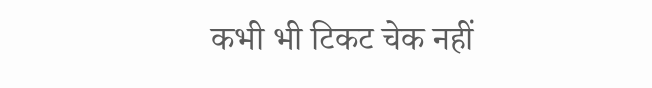कभी भी टिकट चेक नहीं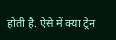होती है. ऐसे में क्या ट्रेन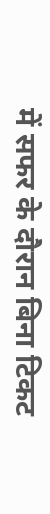में सफर के दौरान बिना टिकट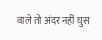वाले तो अंदर नहीं घुस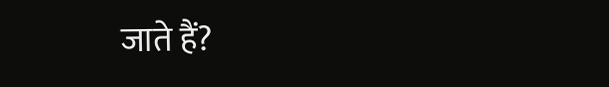जाते हैं?